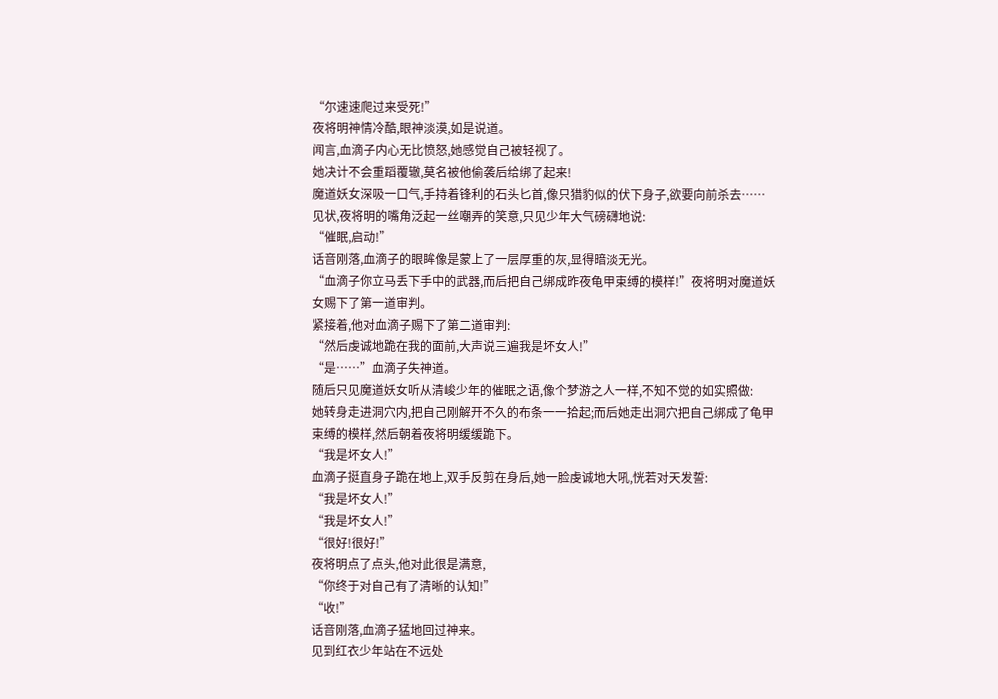“尔速速爬过来受死!”
夜将明神情冷酷,眼神淡漠,如是说道。
闻言,血滴子内心无比愤怒,她感觉自己被轻视了。
她决计不会重蹈覆辙,莫名被他偷袭后给绑了起来!
魔道妖女深吸一口气,手持着锋利的石头匕首,像只猎豹似的伏下身子,欲要向前杀去……
见状,夜将明的嘴角泛起一丝嘲弄的笑意,只见少年大气磅礴地说:
“催眠,启动!”
话音刚落,血滴子的眼眸像是蒙上了一层厚重的灰,显得暗淡无光。
“血滴子你立马丢下手中的武器,而后把自己绑成昨夜龟甲束缚的模样!”夜将明对魔道妖女赐下了第一道审判。
紧接着,他对血滴子赐下了第二道审判:
“然后虔诚地跪在我的面前,大声说三遍我是坏女人!”
“是……”血滴子失神道。
随后只见魔道妖女听从清峻少年的催眠之语,像个梦游之人一样,不知不觉的如实照做:
她转身走进洞穴内,把自己刚解开不久的布条一一拾起;而后她走出洞穴把自己绑成了龟甲束缚的模样,然后朝着夜将明缓缓跪下。
“我是坏女人!”
血滴子挺直身子跪在地上,双手反剪在身后,她一脸虔诚地大吼,恍若对天发誓:
“我是坏女人!”
“我是坏女人!”
“很好!很好!”
夜将明点了点头,他对此很是满意,
“你终于对自己有了清晰的认知!”
“收!”
话音刚落,血滴子猛地回过神来。
见到红衣少年站在不远处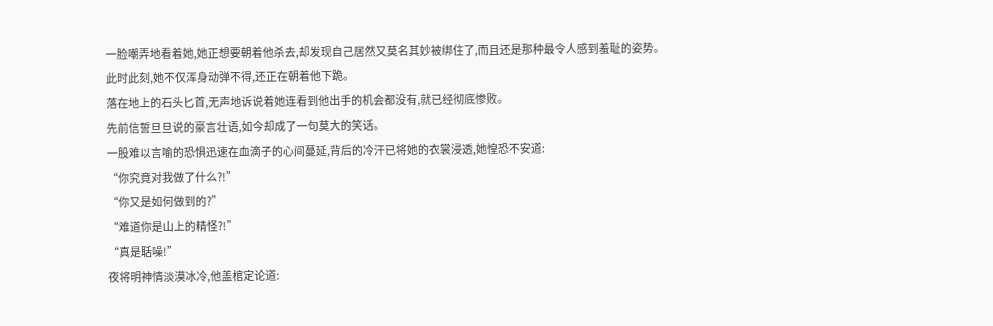一脸嘲弄地看着她,她正想要朝着他杀去,却发现自己居然又莫名其妙被绑住了,而且还是那种最令人感到羞耻的姿势。
此时此刻,她不仅浑身动弹不得,还正在朝着他下跪。
落在地上的石头匕首,无声地诉说着她连看到他出手的机会都没有,就已经彻底惨败。
先前信誓旦旦说的豪言壮语,如今却成了一句莫大的笑话。
一股难以言喻的恐惧迅速在血滴子的心间蔓延,背后的冷汗已将她的衣裳浸透,她惶恐不安道:
“你究竟对我做了什么?!”
“你又是如何做到的?”
“难道你是山上的精怪?!”
“真是聒噪!”
夜将明神情淡漠冰冷,他盖棺定论道: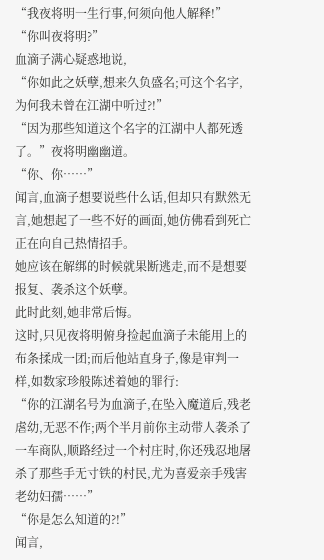“我夜将明一生行事,何须向他人解释!”
“你叫夜将明?”
血滴子满心疑惑地说,
“你如此之妖孽,想来久负盛名;可这个名字,为何我未曾在江湖中听过?!”
“因为那些知道这个名字的江湖中人都死透了。”夜将明幽幽道。
“你、你……”
闻言,血滴子想要说些什么话,但却只有默然无言,她想起了一些不好的画面,她仿佛看到死亡正在向自己热情招手。
她应该在解绑的时候就果断逃走,而不是想要报复、袭杀这个妖孽。
此时此刻,她非常后悔。
这时,只见夜将明俯身捡起血滴子未能用上的布条揉成一团;而后他站直身子,像是审判一样,如数家珍般陈述着她的罪行:
“你的江湖名号为血滴子,在坠入魔道后,残老虐幼,无恶不作;两个半月前你主动带人袭杀了一车商队,顺路经过一个村庄时,你还残忍地屠杀了那些手无寸铁的村民,尤为喜爱亲手残害老幼妇孺……”
“你是怎么知道的?!”
闻言,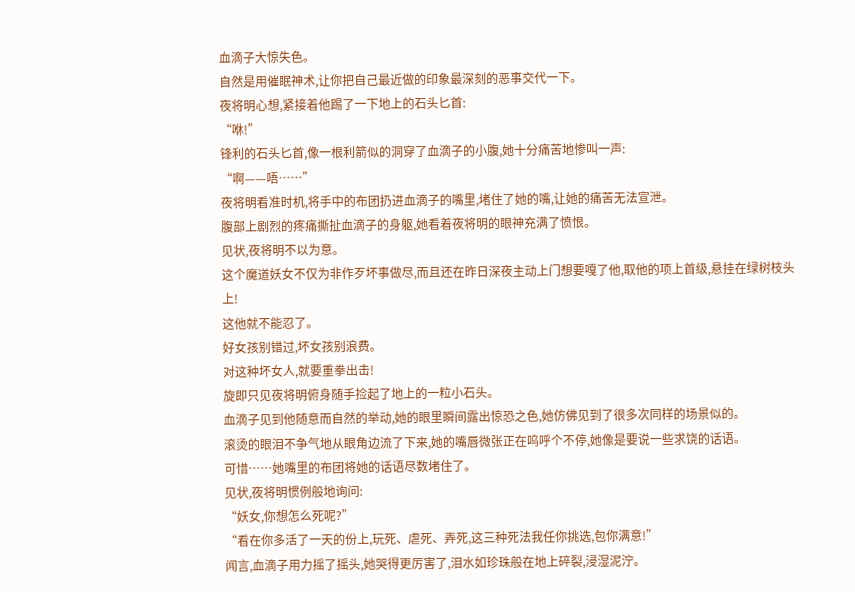血滴子大惊失色。
自然是用催眠神术,让你把自己最近做的印象最深刻的恶事交代一下。
夜将明心想,紧接着他踢了一下地上的石头匕首:
“咻!”
锋利的石头匕首,像一根利箭似的洞穿了血滴子的小腹,她十分痛苦地惨叫一声:
“啊——唔……”
夜将明看准时机,将手中的布团扔进血滴子的嘴里,堵住了她的嘴,让她的痛苦无法宣泄。
腹部上剧烈的疼痛撕扯血滴子的身躯,她看着夜将明的眼神充满了愤恨。
见状,夜将明不以为意。
这个魔道妖女不仅为非作歹坏事做尽,而且还在昨日深夜主动上门想要嘎了他,取他的项上首级,悬挂在绿树枝头上!
这他就不能忍了。
好女孩别错过,坏女孩别浪费。
对这种坏女人,就要重拳出击!
旋即只见夜将明俯身随手捡起了地上的一粒小石头。
血滴子见到他随意而自然的举动,她的眼里瞬间露出惊恐之色,她仿佛见到了很多次同样的场景似的。
滚烫的眼泪不争气地从眼角边流了下来,她的嘴唇微张正在呜呼个不停,她像是要说一些求饶的话语。
可惜……她嘴里的布团将她的话语尽数堵住了。
见状,夜将明惯例般地询问:
“妖女,你想怎么死呢?”
“看在你多活了一天的份上,玩死、虐死、弄死,这三种死法我任你挑选,包你满意!”
闻言,血滴子用力摇了摇头,她哭得更厉害了,泪水如珍珠般在地上碎裂,浸湿泥泞。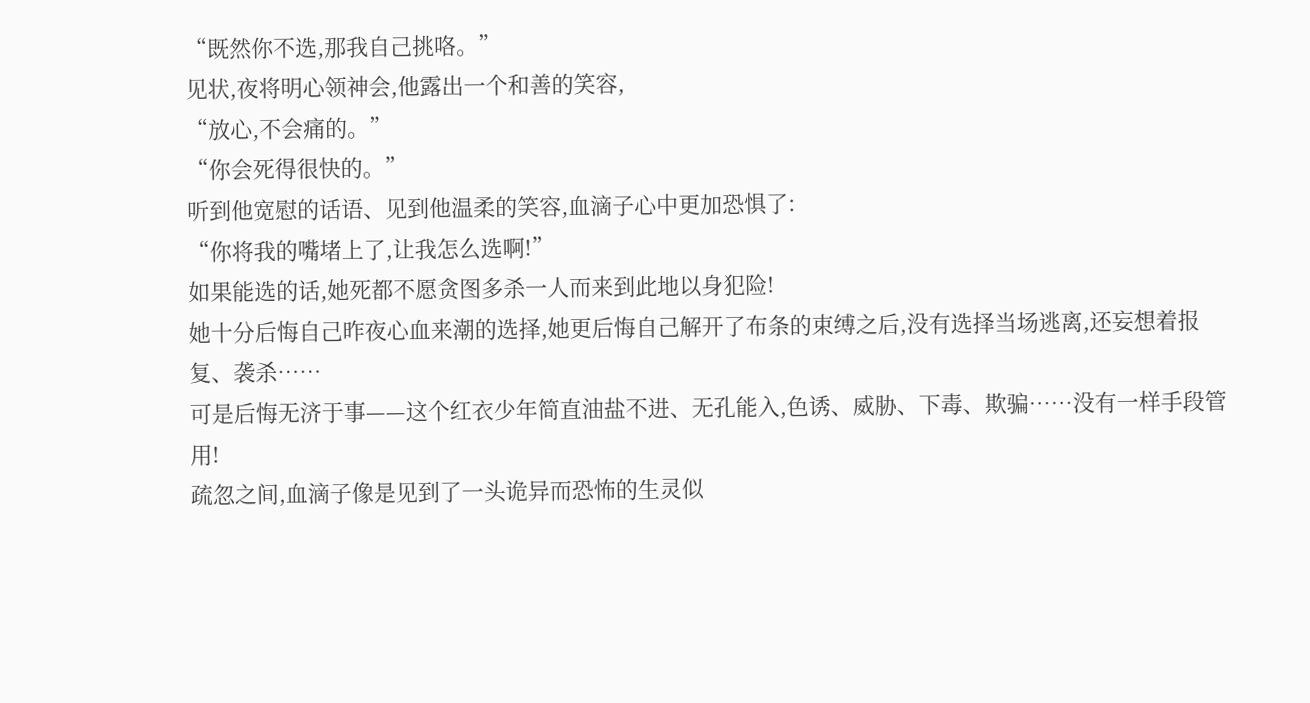“既然你不选,那我自己挑咯。”
见状,夜将明心领神会,他露出一个和善的笑容,
“放心,不会痛的。”
“你会死得很快的。”
听到他宽慰的话语、见到他温柔的笑容,血滴子心中更加恐惧了:
“你将我的嘴堵上了,让我怎么选啊!”
如果能选的话,她死都不愿贪图多杀一人而来到此地以身犯险!
她十分后悔自己昨夜心血来潮的选择,她更后悔自己解开了布条的束缚之后,没有选择当场逃离,还妄想着报复、袭杀……
可是后悔无济于事——这个红衣少年简直油盐不进、无孔能入,色诱、威胁、下毒、欺骗……没有一样手段管用!
疏忽之间,血滴子像是见到了一头诡异而恐怖的生灵似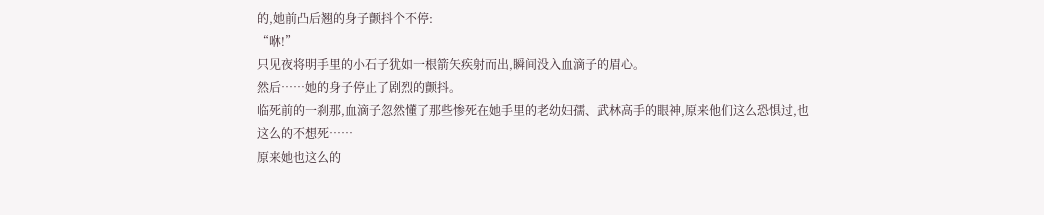的,她前凸后翘的身子颤抖个不停:
“咻!”
只见夜将明手里的小石子犹如一根箭矢疾射而出,瞬间没入血滴子的眉心。
然后……她的身子停止了剧烈的颤抖。
临死前的一刹那,血滴子忽然懂了那些惨死在她手里的老幼妇孺、武林高手的眼神,原来他们这么恐惧过,也这么的不想死……
原来她也这么的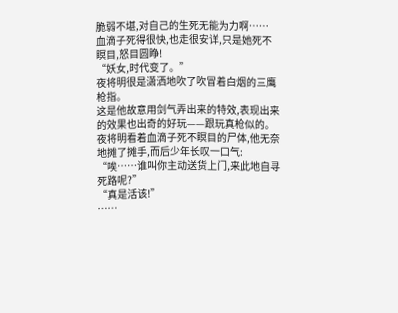脆弱不堪,对自己的生死无能为力啊……
血滴子死得很快,也走很安详,只是她死不瞑目,怒目圆睁!
“妖女,时代变了。”
夜将明很是潇洒地吹了吹冒着白烟的三鹰枪指。
这是他故意用剑气弄出来的特效,表现出来的效果也出奇的好玩——跟玩真枪似的。
夜将明看着血滴子死不瞑目的尸体,他无奈地摊了摊手,而后少年长叹一口气:
“唉……谁叫你主动送货上门,来此地自寻死路呢?”
“真是活该!”
……